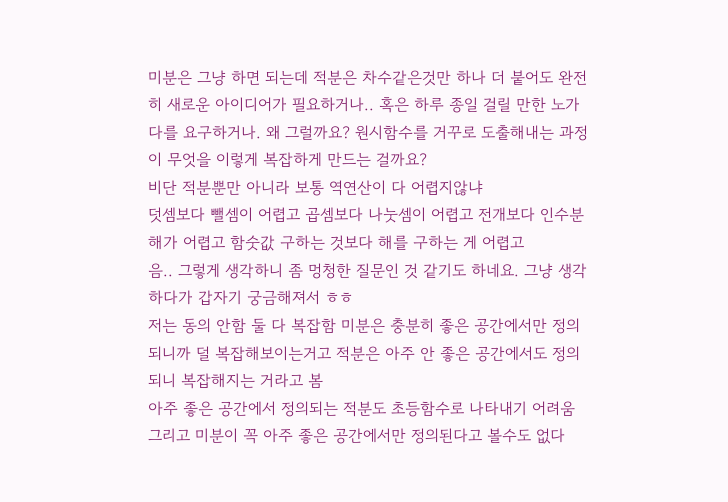미분은 그냥 하면 되는데 적분은 차수같은것만 하나 더 붙어도 완전히 새로운 아이디어가 필요하거나.. 혹은 하루 종일 걸릴 만한 노가다를 요구하거나. 왜 그럴까요? 원시함수를 거꾸로 도출해내는 과정이 무엇을 이렇게 복잡하게 만드는 걸까요?
비단 적분뿐만 아니라 보통 역연산이 다 어렵지않냐
덧셈보다 뺄셈이 어렵고 곱셈보다 나눗셈이 어렵고 전개보다 인수분해가 어렵고 함숫값 구하는 것보다 해를 구하는 게 어렵고
음.. 그렇게 생각하니 좀 멍청한 질문인 것 같기도 하네요. 그냥 생각하다가 갑자기 궁금해져서 ㅎㅎ
저는 동의 안함 둘 다 복잡함 미분은 충분히 좋은 공간에서만 정의되니까 덜 복잡해보이는거고 적분은 아주 안 좋은 공간에서도 정의되니 복잡해지는 거라고 봄
아주 좋은 공간에서 정의되는 적분도 초등함수로 나타내기 어려움
그리고 미분이 꼭 아주 좋은 공간에서만 정의된다고 볼수도 없다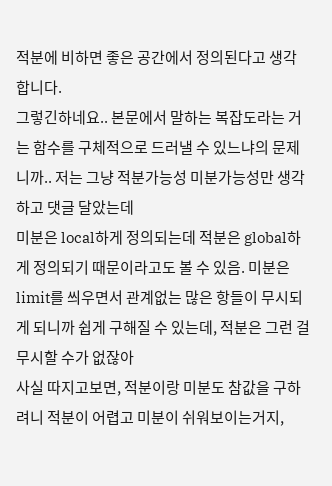적분에 비하면 좋은 공간에서 정의된다고 생각합니다.
그렇긴하네요.. 본문에서 말하는 복잡도라는 거는 함수를 구체적으로 드러낼 수 있느냐의 문제니까.. 저는 그냥 적분가능성 미분가능성만 생각하고 댓글 달았는데
미분은 local하게 정의되는데 적분은 global하게 정의되기 때문이라고도 볼 수 있음. 미분은 limit를 씌우면서 관계없는 많은 항들이 무시되게 되니까 쉽게 구해질 수 있는데, 적분은 그런 걸 무시할 수가 없잖아
사실 따지고보면, 적분이랑 미분도 참값을 구하려니 적분이 어렵고 미분이 쉬워보이는거지,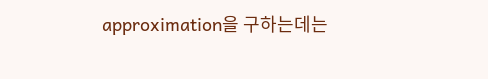approximation을 구하는데는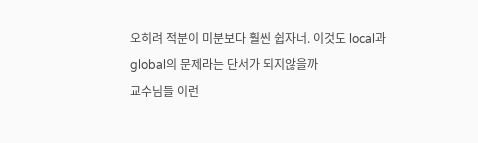오히려 적분이 미분보다 훨씬 쉽자너. 이것도 local과 global의 문제라는 단서가 되지않을까
교수님들 이런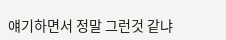얘기하면서 정말 그런것 같냐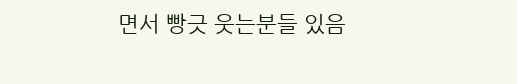면서 빵긋 웃는분들 있음